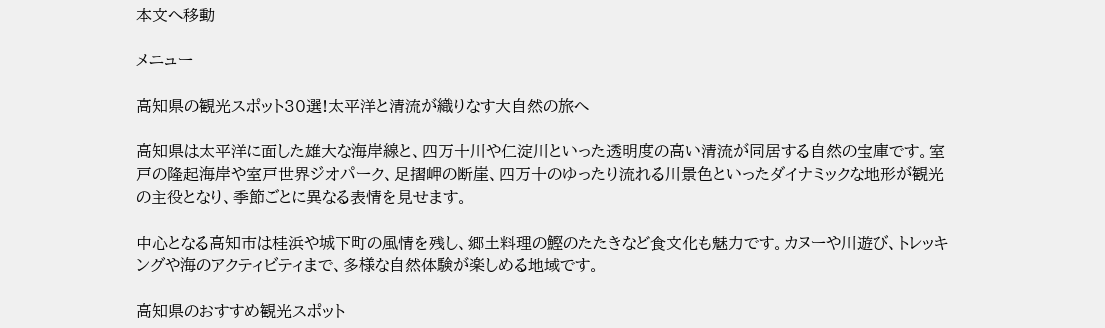本文へ移動

メニュー

高知県の観光スポット30選!太平洋と清流が織りなす大自然の旅へ

高知県は太平洋に面した雄大な海岸線と、四万十川や仁淀川といった透明度の高い清流が同居する自然の宝庫です。室戸の隆起海岸や室戸世界ジオパーク、足摺岬の断崖、四万十のゆったり流れる川景色といったダイナミックな地形が観光の主役となり、季節ごとに異なる表情を見せます。

中心となる高知市は桂浜や城下町の風情を残し、郷土料理の鰹のたたきなど食文化も魅力です。カヌーや川遊び、トレッキングや海のアクティビティまで、多様な自然体験が楽しめる地域です。

高知県のおすすめ観光スポット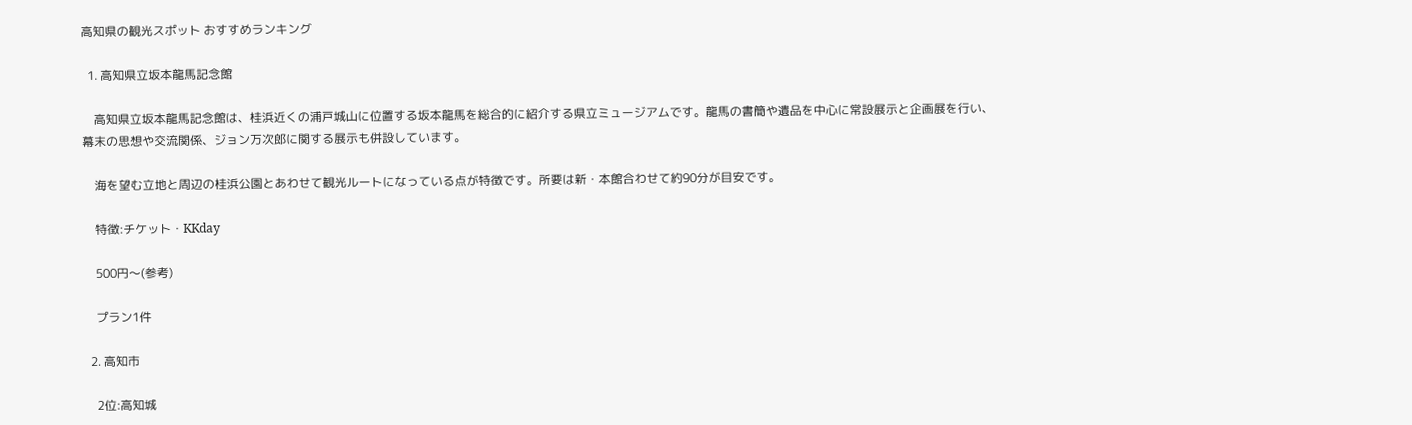高知県の観光スポット おすすめランキング

  1. 高知県立坂本龍馬記念館

    高知県立坂本龍馬記念館は、桂浜近くの浦戸城山に位置する坂本龍馬を総合的に紹介する県立ミュージアムです。龍馬の書簡や遺品を中心に常設展示と企画展を行い、幕末の思想や交流関係、ジョン万次郎に関する展示も併設しています。

    海を望む立地と周辺の桂浜公園とあわせて観光ルートになっている点が特徴です。所要は新・本館合わせて約90分が目安です。

    特徴:チケット・KKday

    500円〜(参考)

    プラン1件

  2. 高知市

    2位:高知城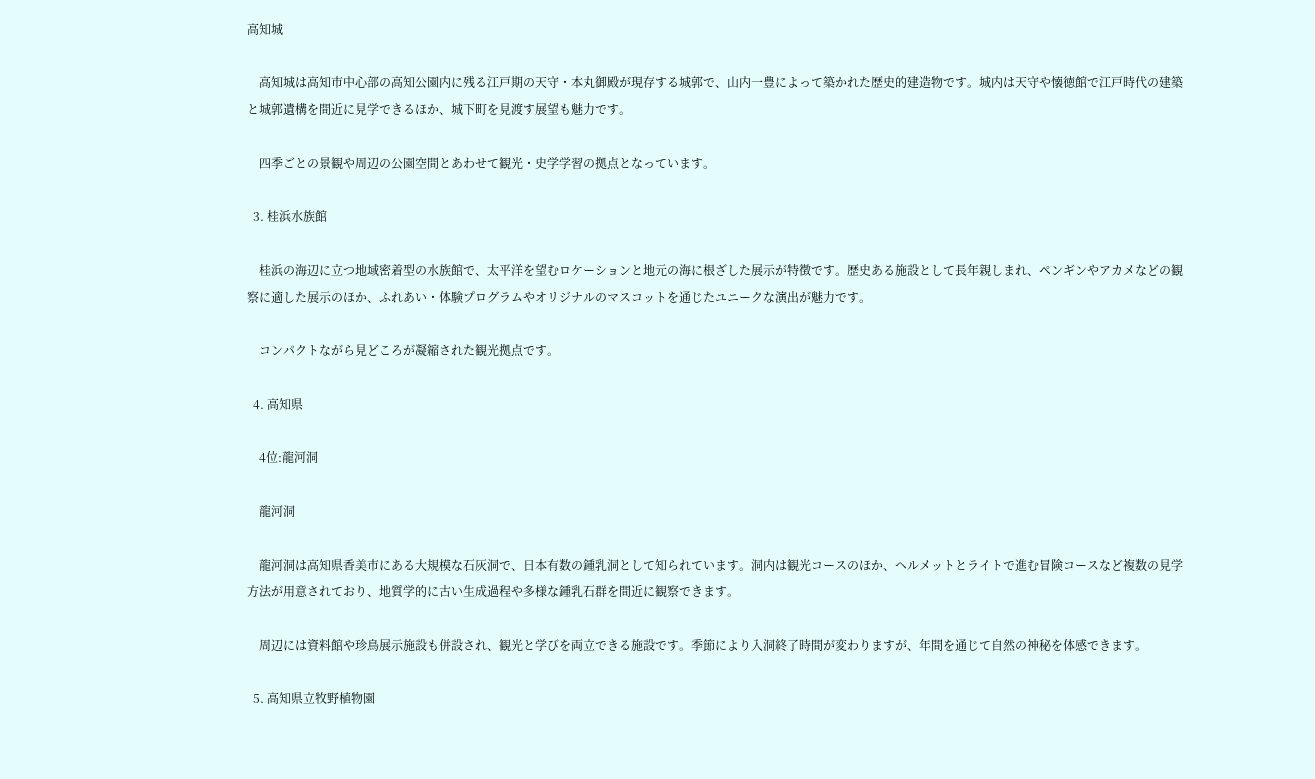高知城

    高知城は高知市中心部の高知公園内に残る江戸期の天守・本丸御殿が現存する城郭で、山内一豊によって築かれた歴史的建造物です。城内は天守や懐徳館で江戸時代の建築と城郭遺構を間近に見学できるほか、城下町を見渡す展望も魅力です。

    四季ごとの景観や周辺の公園空間とあわせて観光・史学学習の拠点となっています。

  3. 桂浜水族館

    桂浜の海辺に立つ地域密着型の水族館で、太平洋を望むロケーションと地元の海に根ざした展示が特徴です。歴史ある施設として長年親しまれ、ペンギンやアカメなどの観察に適した展示のほか、ふれあい・体験プログラムやオリジナルのマスコットを通じたユニークな演出が魅力です。

    コンパクトながら見どころが凝縮された観光拠点です。

  4. 高知県

    4位:龍河洞

    龍河洞

    龍河洞は高知県香美市にある大規模な石灰洞で、日本有数の鍾乳洞として知られています。洞内は観光コースのほか、ヘルメットとライトで進む冒険コースなど複数の見学方法が用意されており、地質学的に古い生成過程や多様な鍾乳石群を間近に観察できます。

    周辺には資料館や珍鳥展示施設も併設され、観光と学びを両立できる施設です。季節により入洞終了時間が変わりますが、年間を通じて自然の神秘を体感できます。

  5. 高知県立牧野植物園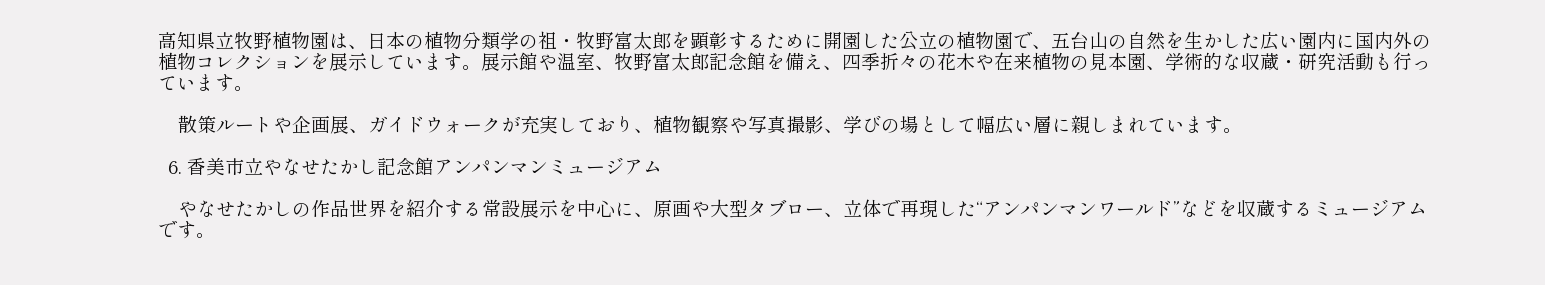高知県立牧野植物園は、日本の植物分類学の祖・牧野富太郎を顕彰するために開園した公立の植物園で、五台山の自然を生かした広い園内に国内外の植物コレクションを展示しています。展示館や温室、牧野富太郎記念館を備え、四季折々の花木や在来植物の見本園、学術的な収蔵・研究活動も行っています。

    散策ルートや企画展、ガイドウォークが充実しており、植物観察や写真撮影、学びの場として幅広い層に親しまれています。

  6. 香美市立やなせたかし記念館アンパンマンミュージアム

    やなせたかしの作品世界を紹介する常設展示を中心に、原画や大型タブロー、立体で再現した“アンパンマンワールド”などを収蔵するミュージアムです。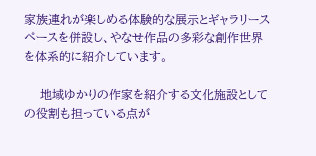家族連れが楽しめる体験的な展示とギャラリースペースを併設し、やなせ作品の多彩な創作世界を体系的に紹介しています。

    地域ゆかりの作家を紹介する文化施設としての役割も担っている点が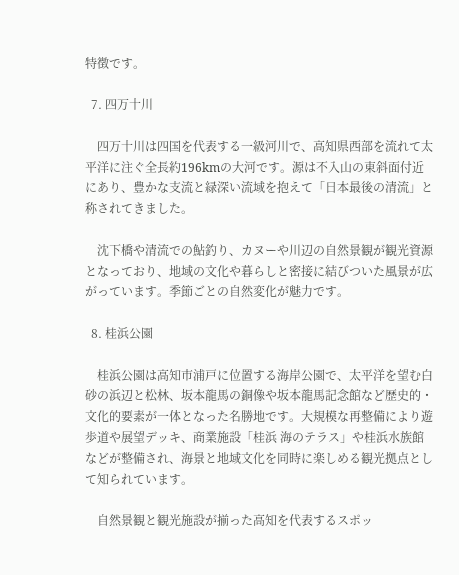特徴です。

  7. 四万十川

    四万十川は四国を代表する一級河川で、高知県西部を流れて太平洋に注ぐ全長約196kmの大河です。源は不入山の東斜面付近にあり、豊かな支流と緑深い流域を抱えて「日本最後の清流」と称されてきました。

    沈下橋や清流での鮎釣り、カヌーや川辺の自然景観が観光資源となっており、地域の文化や暮らしと密接に結びついた風景が広がっています。季節ごとの自然変化が魅力です。

  8. 桂浜公園

    桂浜公園は高知市浦戸に位置する海岸公園で、太平洋を望む白砂の浜辺と松林、坂本龍馬の銅像や坂本龍馬記念館など歴史的・文化的要素が一体となった名勝地です。大規模な再整備により遊歩道や展望デッキ、商業施設「桂浜 海のテラス」や桂浜水族館などが整備され、海景と地域文化を同時に楽しめる観光拠点として知られています。

    自然景観と観光施設が揃った高知を代表するスポッ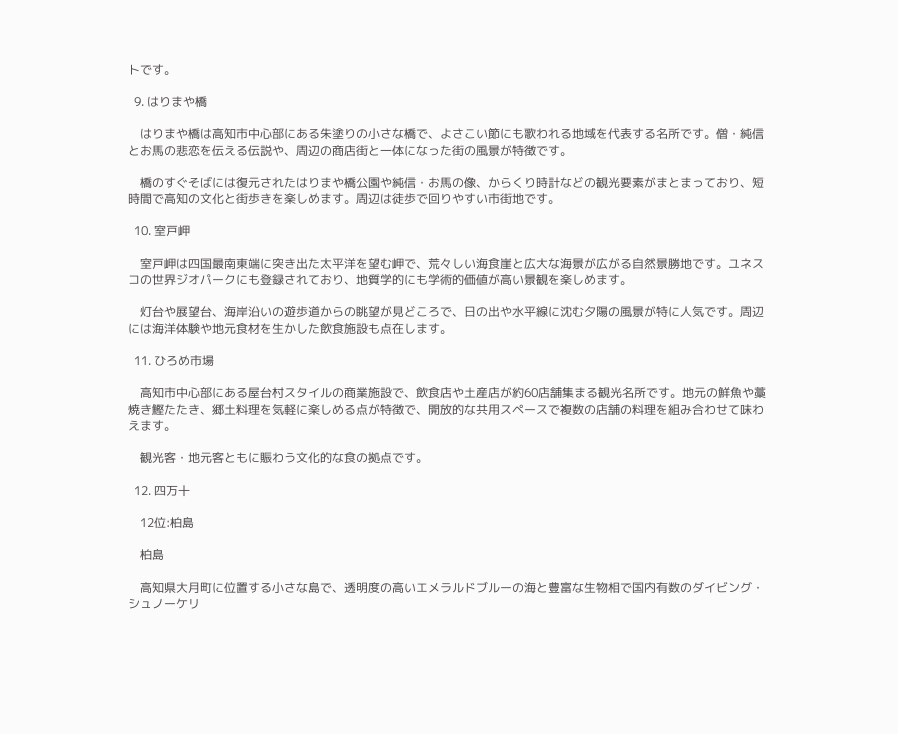トです。

  9. はりまや橋

    はりまや橋は高知市中心部にある朱塗りの小さな橋で、よさこい節にも歌われる地域を代表する名所です。僧・純信とお馬の悲恋を伝える伝説や、周辺の商店街と一体になった街の風景が特徴です。

    橋のすぐそばには復元されたはりまや橋公園や純信・お馬の像、からくり時計などの観光要素がまとまっており、短時間で高知の文化と街歩きを楽しめます。周辺は徒歩で回りやすい市街地です。

  10. 室戸岬

    室戸岬は四国最南東端に突き出た太平洋を望む岬で、荒々しい海食崖と広大な海景が広がる自然景勝地です。ユネスコの世界ジオパークにも登録されており、地質学的にも学術的価値が高い景観を楽しめます。

    灯台や展望台、海岸沿いの遊歩道からの眺望が見どころで、日の出や水平線に沈む夕陽の風景が特に人気です。周辺には海洋体験や地元食材を生かした飲食施設も点在します。

  11. ひろめ市場

    高知市中心部にある屋台村スタイルの商業施設で、飲食店や土産店が約60店舗集まる観光名所です。地元の鮮魚や藁焼き鰹たたき、郷土料理を気軽に楽しめる点が特徴で、開放的な共用スペースで複数の店舗の料理を組み合わせて味わえます。

    観光客・地元客ともに賑わう文化的な食の拠点です。

  12. 四万十

    12位:柏島

    柏島

    高知県大月町に位置する小さな島で、透明度の高いエメラルドブルーの海と豊富な生物相で国内有数のダイビング・シュノーケリ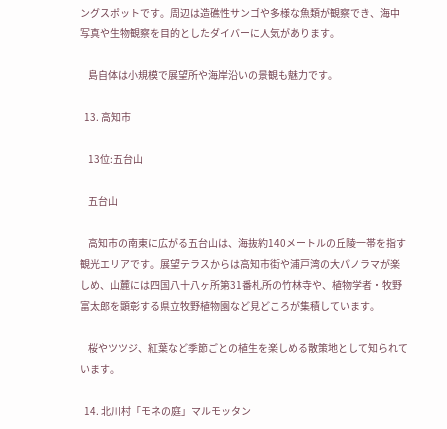ングスポットです。周辺は造礁性サンゴや多様な魚類が観察でき、海中写真や生物観察を目的としたダイバーに人気があります。

    島自体は小規模で展望所や海岸沿いの景観も魅力です。

  13. 高知市

    13位:五台山

    五台山

    高知市の南東に広がる五台山は、海抜約140メートルの丘陵一帯を指す観光エリアです。展望テラスからは高知市街や浦戸湾の大パノラマが楽しめ、山麓には四国八十八ヶ所第31番札所の竹林寺や、植物学者・牧野富太郎を顕彰する県立牧野植物園など見どころが集積しています。

    桜やツツジ、紅葉など季節ごとの植生を楽しめる散策地として知られています。

  14. 北川村「モネの庭」マルモッタン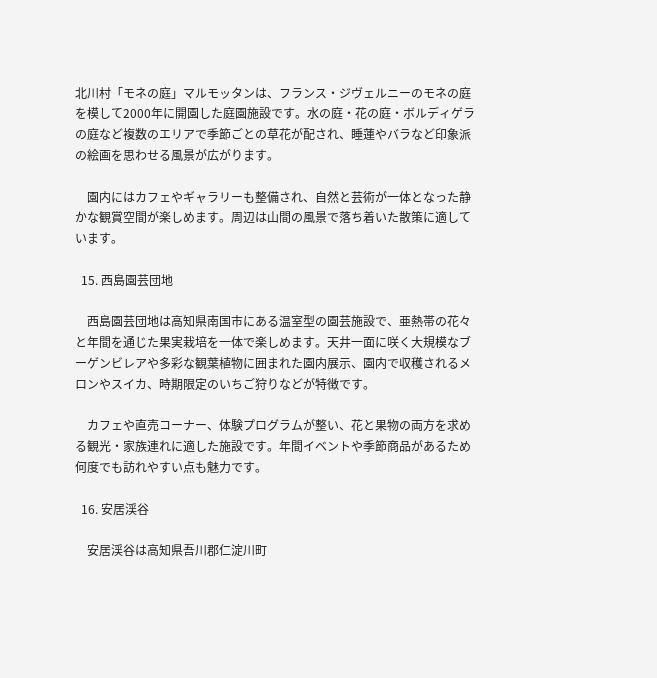北川村「モネの庭」マルモッタンは、フランス・ジヴェルニーのモネの庭を模して2000年に開園した庭園施設です。水の庭・花の庭・ボルディゲラの庭など複数のエリアで季節ごとの草花が配され、睡蓮やバラなど印象派の絵画を思わせる風景が広がります。

    園内にはカフェやギャラリーも整備され、自然と芸術が一体となった静かな観賞空間が楽しめます。周辺は山間の風景で落ち着いた散策に適しています。

  15. 西島園芸団地

    西島園芸団地は高知県南国市にある温室型の園芸施設で、亜熱帯の花々と年間を通じた果実栽培を一体で楽しめます。天井一面に咲く大規模なブーゲンビレアや多彩な観葉植物に囲まれた園内展示、園内で収穫されるメロンやスイカ、時期限定のいちご狩りなどが特徴です。

    カフェや直売コーナー、体験プログラムが整い、花と果物の両方を求める観光・家族連れに適した施設です。年間イベントや季節商品があるため何度でも訪れやすい点も魅力です。

  16. 安居渓谷

    安居渓谷は高知県吾川郡仁淀川町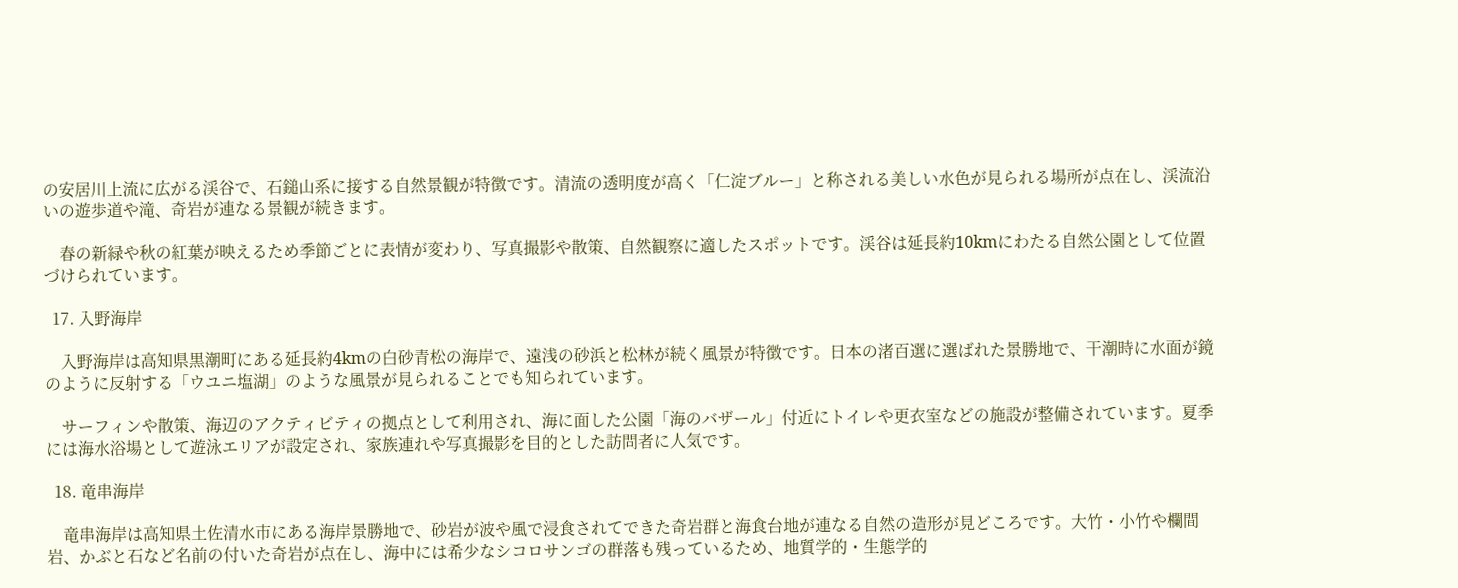の安居川上流に広がる渓谷で、石鎚山系に接する自然景観が特徴です。清流の透明度が高く「仁淀ブルー」と称される美しい水色が見られる場所が点在し、渓流沿いの遊歩道や滝、奇岩が連なる景観が続きます。

    春の新緑や秋の紅葉が映えるため季節ごとに表情が変わり、写真撮影や散策、自然観察に適したスポットです。渓谷は延長約10kmにわたる自然公園として位置づけられています。

  17. 入野海岸

    入野海岸は高知県黒潮町にある延長約4kmの白砂青松の海岸で、遠浅の砂浜と松林が続く風景が特徴です。日本の渚百選に選ばれた景勝地で、干潮時に水面が鏡のように反射する「ウユニ塩湖」のような風景が見られることでも知られています。

    サーフィンや散策、海辺のアクティビティの拠点として利用され、海に面した公園「海のバザール」付近にトイレや更衣室などの施設が整備されています。夏季には海水浴場として遊泳エリアが設定され、家族連れや写真撮影を目的とした訪問者に人気です。

  18. 竜串海岸

    竜串海岸は高知県土佐清水市にある海岸景勝地で、砂岩が波や風で浸食されてできた奇岩群と海食台地が連なる自然の造形が見どころです。大竹・小竹や欄間岩、かぶと石など名前の付いた奇岩が点在し、海中には希少なシコロサンゴの群落も残っているため、地質学的・生態学的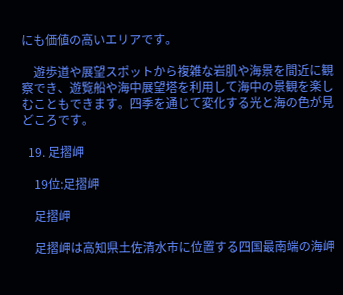にも価値の高いエリアです。

    遊歩道や展望スポットから複雑な岩肌や海景を間近に観察でき、遊覧船や海中展望塔を利用して海中の景観を楽しむこともできます。四季を通じて変化する光と海の色が見どころです。

  19. 足摺岬

    19位:足摺岬

    足摺岬

    足摺岬は高知県土佐清水市に位置する四国最南端の海岬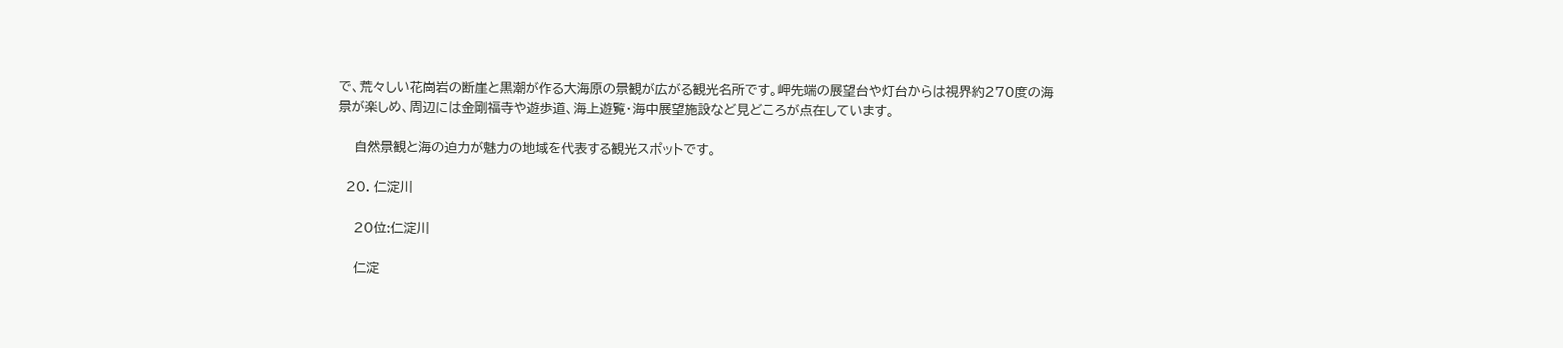で、荒々しい花崗岩の断崖と黒潮が作る大海原の景観が広がる観光名所です。岬先端の展望台や灯台からは視界約270度の海景が楽しめ、周辺には金剛福寺や遊歩道、海上遊覧・海中展望施設など見どころが点在しています。

    自然景観と海の迫力が魅力の地域を代表する観光スポットです。

  20. 仁淀川

    20位:仁淀川

    仁淀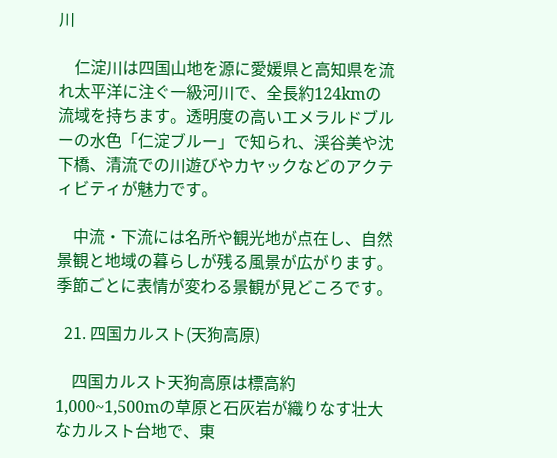川

    仁淀川は四国山地を源に愛媛県と高知県を流れ太平洋に注ぐ一級河川で、全長約124kmの流域を持ちます。透明度の高いエメラルドブルーの水色「仁淀ブルー」で知られ、渓谷美や沈下橋、清流での川遊びやカヤックなどのアクティビティが魅力です。

    中流・下流には名所や観光地が点在し、自然景観と地域の暮らしが残る風景が広がります。季節ごとに表情が変わる景観が見どころです。

  21. 四国カルスト(天狗高原)

    四国カルスト天狗高原は標高約1,000~1,500mの草原と石灰岩が織りなす壮大なカルスト台地で、東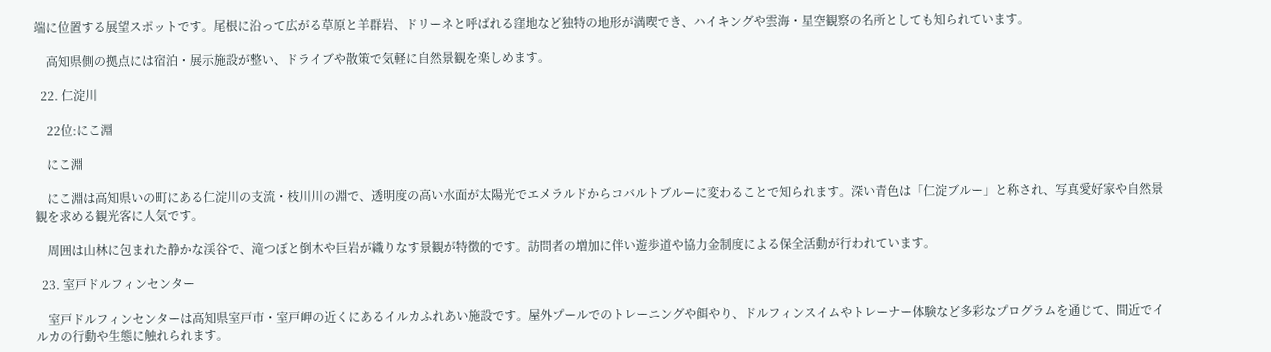端に位置する展望スポットです。尾根に沿って広がる草原と羊群岩、ドリーネと呼ばれる窪地など独特の地形が満喫でき、ハイキングや雲海・星空観察の名所としても知られています。

    高知県側の拠点には宿泊・展示施設が整い、ドライブや散策で気軽に自然景観を楽しめます。

  22. 仁淀川

    22位:にこ淵

    にこ淵

    にこ淵は高知県いの町にある仁淀川の支流・枝川川の淵で、透明度の高い水面が太陽光でエメラルドからコバルトブルーに変わることで知られます。深い青色は「仁淀ブルー」と称され、写真愛好家や自然景観を求める観光客に人気です。

    周囲は山林に包まれた静かな渓谷で、滝つぼと倒木や巨岩が織りなす景観が特徴的です。訪問者の増加に伴い遊歩道や協力金制度による保全活動が行われています。

  23. 室戸ドルフィンセンター

    室戸ドルフィンセンターは高知県室戸市・室戸岬の近くにあるイルカふれあい施設です。屋外プールでのトレーニングや餌やり、ドルフィンスイムやトレーナー体験など多彩なプログラムを通じて、間近でイルカの行動や生態に触れられます。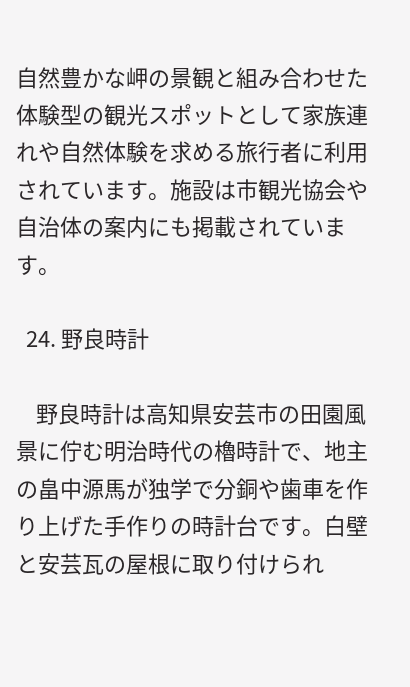自然豊かな岬の景観と組み合わせた体験型の観光スポットとして家族連れや自然体験を求める旅行者に利用されています。施設は市観光協会や自治体の案内にも掲載されています。

  24. 野良時計

    野良時計は高知県安芸市の田園風景に佇む明治時代の櫓時計で、地主の畠中源馬が独学で分銅や歯車を作り上げた手作りの時計台です。白壁と安芸瓦の屋根に取り付けられ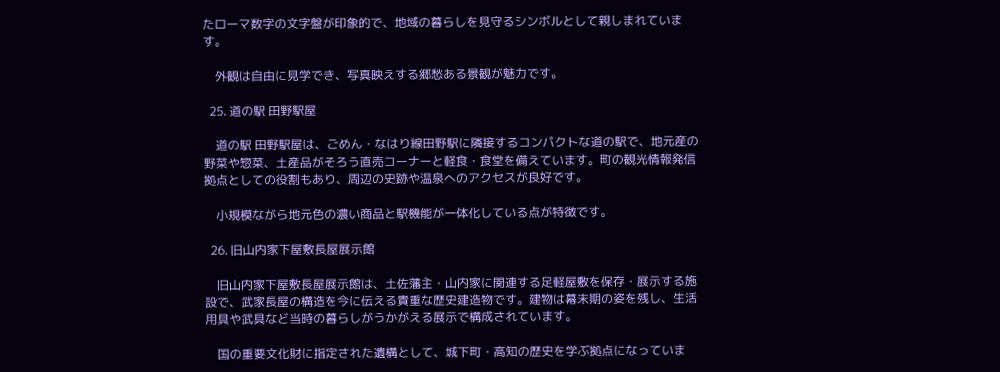たローマ数字の文字盤が印象的で、地域の暮らしを見守るシンボルとして親しまれています。

    外観は自由に見学でき、写真映えする郷愁ある景観が魅力です。

  25. 道の駅 田野駅屋

    道の駅 田野駅屋は、ごめん・なはり線田野駅に隣接するコンパクトな道の駅で、地元産の野菜や惣菜、土産品がそろう直売コーナーと軽食・食堂を備えています。町の観光情報発信拠点としての役割もあり、周辺の史跡や温泉へのアクセスが良好です。

    小規模ながら地元色の濃い商品と駅機能が一体化している点が特徴です。

  26. 旧山内家下屋敷長屋展示館

    旧山内家下屋敷長屋展示館は、土佐藩主・山内家に関連する足軽屋敷を保存・展示する施設で、武家長屋の構造を今に伝える貴重な歴史建造物です。建物は幕末期の姿を残し、生活用具や武具など当時の暮らしがうかがえる展示で構成されています。

    国の重要文化財に指定された遺構として、城下町・高知の歴史を学ぶ拠点になっていま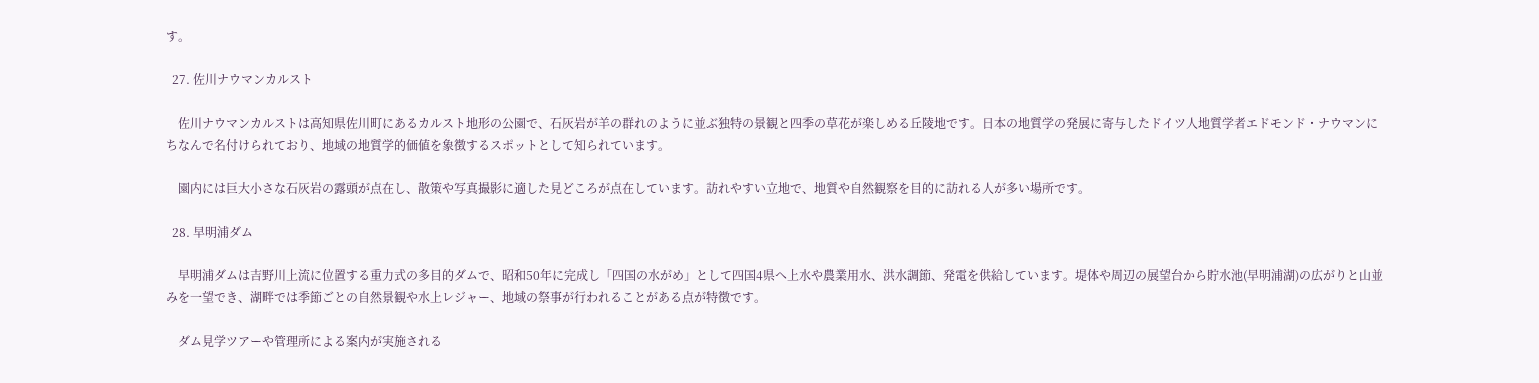す。

  27. 佐川ナウマンカルスト

    佐川ナウマンカルストは高知県佐川町にあるカルスト地形の公園で、石灰岩が羊の群れのように並ぶ独特の景観と四季の草花が楽しめる丘陵地です。日本の地質学の発展に寄与したドイツ人地質学者エドモンド・ナウマンにちなんで名付けられており、地域の地質学的価値を象徴するスポットとして知られています。

    園内には巨大小さな石灰岩の露頭が点在し、散策や写真撮影に適した見どころが点在しています。訪れやすい立地で、地質や自然観察を目的に訪れる人が多い場所です。

  28. 早明浦ダム

    早明浦ダムは吉野川上流に位置する重力式の多目的ダムで、昭和50年に完成し「四国の水がめ」として四国4県へ上水や農業用水、洪水調節、発電を供給しています。堤体や周辺の展望台から貯水池(早明浦湖)の広がりと山並みを一望でき、湖畔では季節ごとの自然景観や水上レジャー、地域の祭事が行われることがある点が特徴です。

    ダム見学ツアーや管理所による案内が実施される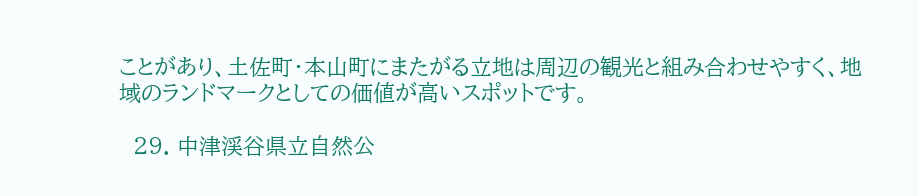ことがあり、土佐町・本山町にまたがる立地は周辺の観光と組み合わせやすく、地域のランドマークとしての価値が高いスポットです。

  29. 中津渓谷県立自然公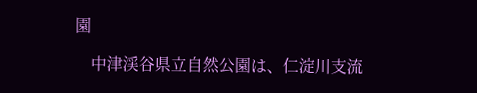園

    中津渓谷県立自然公園は、仁淀川支流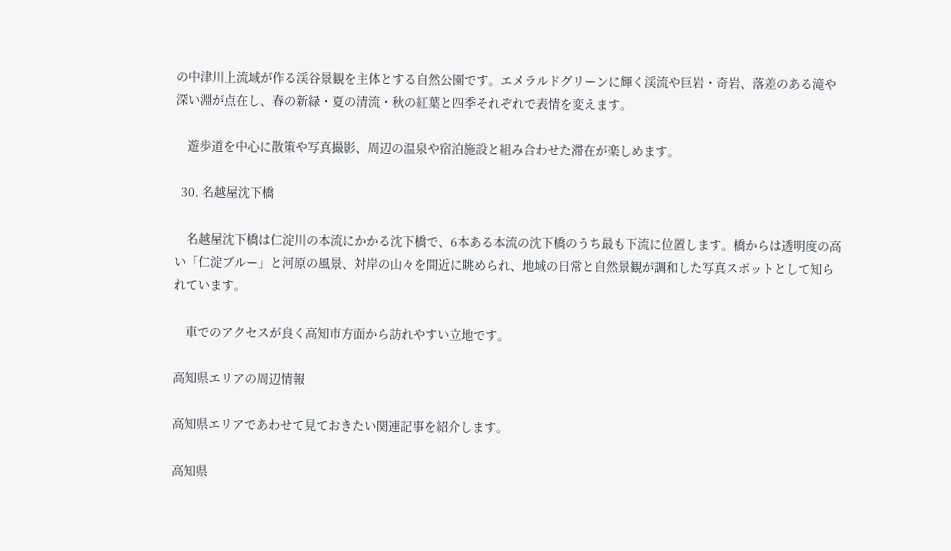の中津川上流域が作る渓谷景観を主体とする自然公園です。エメラルドグリーンに輝く渓流や巨岩・奇岩、落差のある滝や深い淵が点在し、春の新緑・夏の清流・秋の紅葉と四季それぞれで表情を変えます。

    遊歩道を中心に散策や写真撮影、周辺の温泉や宿泊施設と組み合わせた滞在が楽しめます。

  30. 名越屋沈下橋

    名越屋沈下橋は仁淀川の本流にかかる沈下橋で、6本ある本流の沈下橋のうち最も下流に位置します。橋からは透明度の高い「仁淀ブルー」と河原の風景、対岸の山々を間近に眺められ、地域の日常と自然景観が調和した写真スポットとして知られています。

    車でのアクセスが良く高知市方面から訪れやすい立地です。

高知県エリアの周辺情報

高知県エリアであわせて見ておきたい関連記事を紹介します。

高知県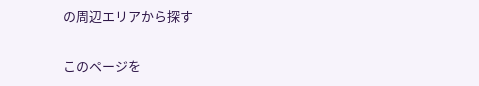の周辺エリアから探す

このページを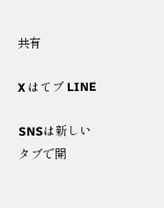共有

X はてブ LINE

SNSは新しいタブで開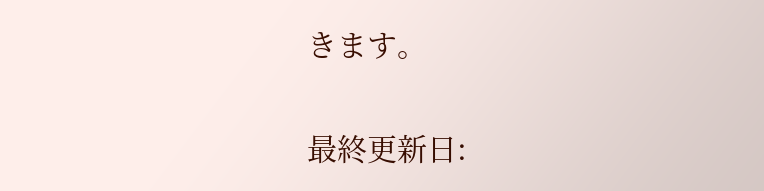きます。

最終更新日: